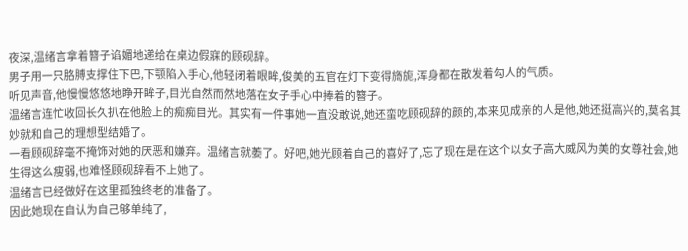夜深,温绪言拿着簪子谄媚地递给在桌边假寐的顾砚辞。
男子用一只胳膊支撑住下巴,下颚陷入手心,他轻闭着眼眸,俊美的五官在灯下变得旖旎,浑身都在散发着勾人的气质。
听见声音,他慢慢悠悠地睁开眸子,目光自然而然地落在女子手心中捧着的簪子。
温绪言连忙收回长久扒在他脸上的痴痴目光。其实有一件事她一直没敢说,她还蛮吃顾砚辞的颜的,本来见成亲的人是他,她还挺高兴的,莫名其妙就和自己的理想型结婚了。
一看顾砚辞毫不掩饰对她的厌恶和嫌弃。温绪言就萎了。好吧,她光顾着自己的喜好了,忘了现在是在这个以女子高大威风为美的女尊社会,她生得这么瘦弱,也难怪顾砚辞看不上她了。
温绪言已经做好在这里孤独终老的准备了。
因此她现在自认为自己够单纯了,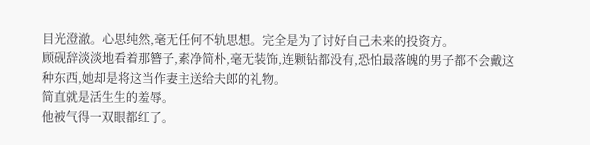目光澄澈。心思纯然,毫无任何不轨思想。完全是为了讨好自己未来的投资方。
顾砚辞淡淡地看着那簪子,素净简朴,毫无装饰,连颗钻都没有,恐怕最落魄的男子都不会戴这种东西,她却是将这当作妻主送给夫郎的礼物。
简直就是活生生的羞辱。
他被气得一双眼都红了。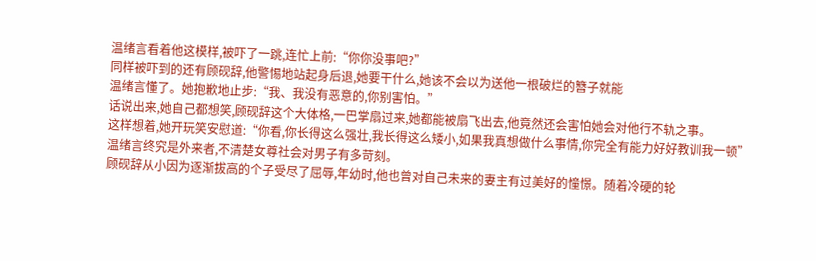温绪言看着他这模样,被吓了一跳,连忙上前:“你你没事吧?”
同样被吓到的还有顾砚辞,他警惕地站起身后退,她要干什么,她该不会以为送他一根破烂的簪子就能
温绪言懂了。她抱歉地止步:“我、我没有恶意的,你别害怕。”
话说出来,她自己都想笑,顾砚辞这个大体格,一巴掌扇过来,她都能被扇飞出去,他竟然还会害怕她会对他行不轨之事。
这样想着,她开玩笑安慰道:“你看,你长得这么强壮,我长得这么矮小,如果我真想做什么事情,你完全有能力好好教训我一顿”
温绪言终究是外来者,不清楚女尊社会对男子有多苛刻。
顾砚辞从小因为逐渐拔高的个子受尽了屈辱,年幼时,他也曾对自己未来的妻主有过美好的憧憬。随着冷硬的轮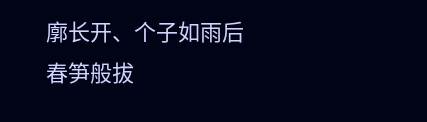廓长开、个子如雨后春笋般拔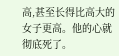高,甚至长得比高大的女子更高。他的心就彻底死了。